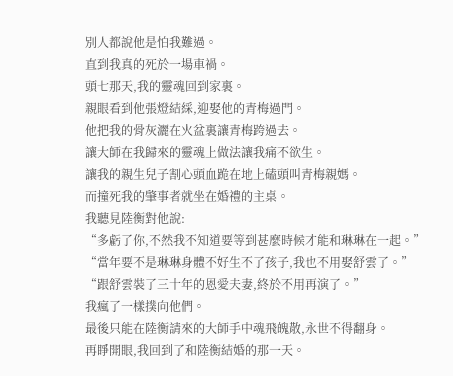別人都說他是怕我難過。
直到我真的死於一場車禍。
頭七那天,我的靈魂回到家裏。
親眼看到他張燈結綵,迎娶他的青梅過門。
他把我的骨灰灑在火盆裏讓青梅跨過去。
讓大師在我歸來的靈魂上做法讓我痛不欲生。
讓我的親生兒子割心頭血跪在地上磕頭叫青梅親媽。
而撞死我的肇事者就坐在婚禮的主桌。
我聽見陸衡對他說:
“多虧了你,不然我不知道要等到甚麼時候才能和琳琳在一起。”
“當年要不是琳琳身體不好生不了孩子,我也不用娶舒雲了。”
“跟舒雲裝了三十年的恩愛夫妻,終於不用再演了。”
我瘋了一樣撲向他們。
最後只能在陸衡請來的大師手中魂飛魄散,永世不得翻身。
再睜開眼,我回到了和陸衡結婚的那一天。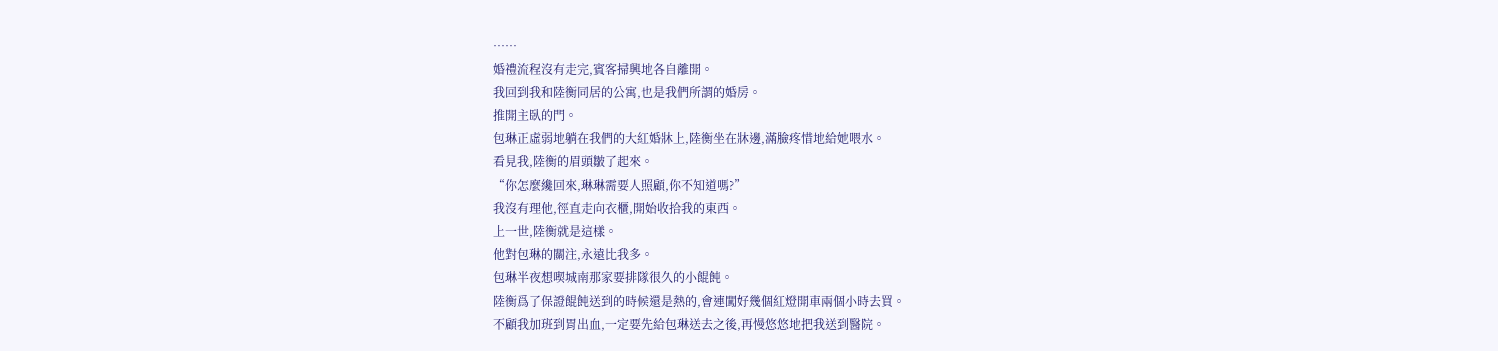……
婚禮流程沒有走完,賓客掃興地各自離開。
我回到我和陸衡同居的公寓,也是我們所謂的婚房。
推開主臥的門。
包琳正虛弱地躺在我們的大紅婚牀上,陸衡坐在牀邊,滿臉疼惜地給她喂水。
看見我,陸衡的眉頭皺了起來。
“你怎麼纔回來,琳琳需要人照顧,你不知道嗎?”
我沒有理他,徑直走向衣櫃,開始收拾我的東西。
上一世,陸衡就是這樣。
他對包琳的關注,永遠比我多。
包琳半夜想喫城南那家要排隊很久的小餛飩。
陸衡爲了保證餛飩送到的時候還是熱的,會連闖好幾個紅燈開車兩個小時去買。
不顧我加班到胃出血,一定要先給包琳送去之後,再慢悠悠地把我送到醫院。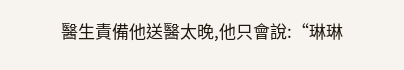醫生責備他送醫太晚,他只會說:“琳琳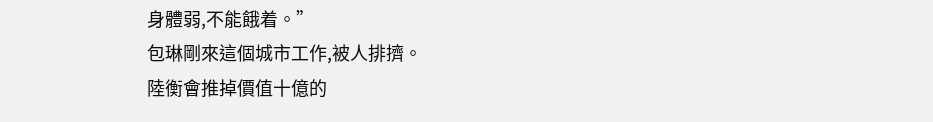身體弱,不能餓着。”
包琳剛來這個城市工作,被人排擠。
陸衡會推掉價值十億的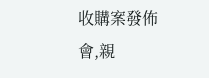收購案發佈會,親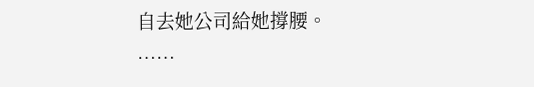自去她公司給她撐腰。
……